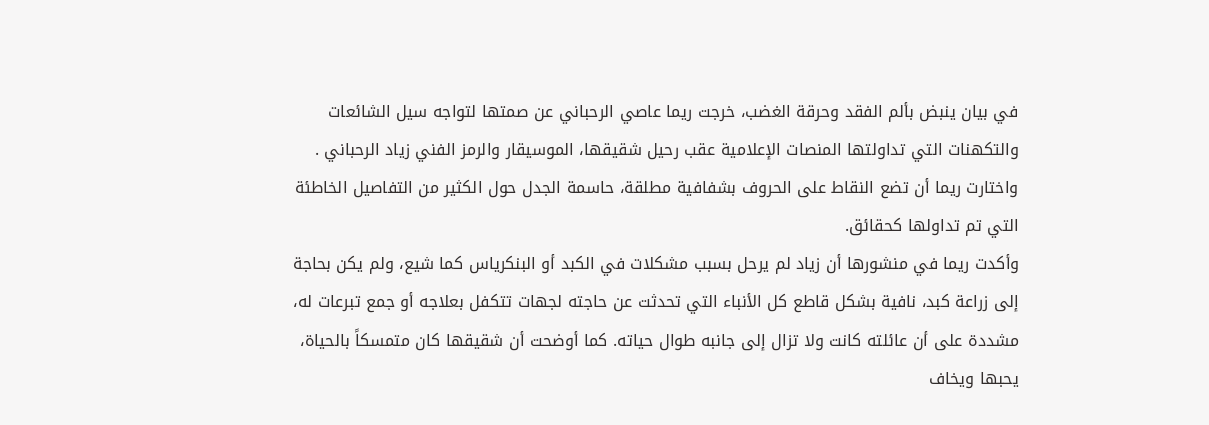في بيان ينبض بألم الفقد وحرقة الغضب، خرجت ريما عاصي الرحباني عن صمتها لتواجه سيل الشائعات والتكهنات التي تداولتها المنصات الإعلامية عقب رحيل شقيقها، الموسيقار والرمز الفني زياد الرحباني . واختارت ريما أن تضع النقاط على الحروف بشفافية مطلقة، حاسمة الجدل حول الكثير من التفاصيل الخاطئة التي تم تداولها كحقائق.
وأكدت ريما في منشورها أن زياد لم يرحل بسبب مشكلات في الكبد أو البنكرياس كما شيع، ولم يكن بحاجة إلى زراعة كبد، نافية بشكل قاطع كل الأنباء التي تحدثت عن حاجته لجهات تتكفل بعلاجه أو جمع تبرعات له، مشددة على أن عائلته كانت ولا تزال إلى جانبه طوال حياته. كما أوضحت أن شقيقها كان متمسكاً بالحياة، يحبها ويخاف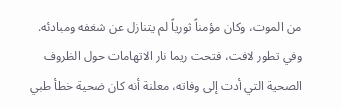من الموت، وكان مؤمناً ثورياً لم يتنازل عن شغفه ومبادئه.
وفي تطور لافت، فتحت ريما نار الاتهامات حول الظروف الصحية التي أدت إلى وفاته، معلنة أنه كان ضحية خطأ طبي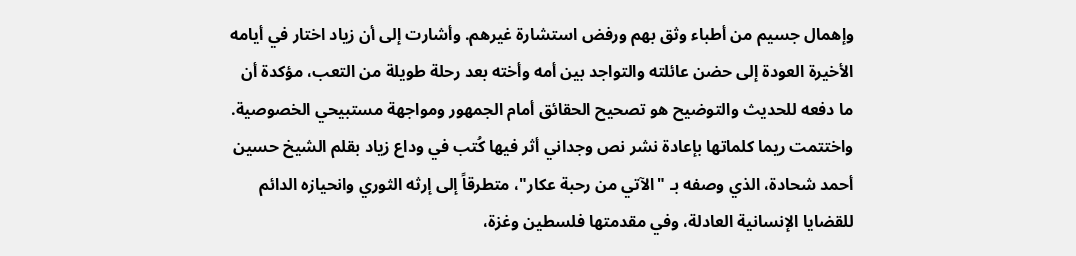وإهمال جسيم من أطباء وثق بهم ورفض استشارة غيرهم. وأشارت إلى أن زياد اختار في أيامه الأخيرة العودة إلى حضن عائلته والتواجد بين أمه وأخته بعد رحلة طويلة من التعب، مؤكدة أن ما دفعه للحديث والتوضيح هو تصحيح الحقائق أمام الجمهور ومواجهة مستبيحي الخصوصية.
واختتمت ريما كلماتها بإعادة نشر نص وجداني أثر فيها كُتب في وداع زياد بقلم الشيخ حسين أحمد شحادة، الذي وصفه بـ "الآتي من رحبة عكار"، متطرقاً إلى إرثه الثوري وانحيازه الدائم للقضايا الإنسانية العادلة، وفي مقدمتها فلسطين وغزة،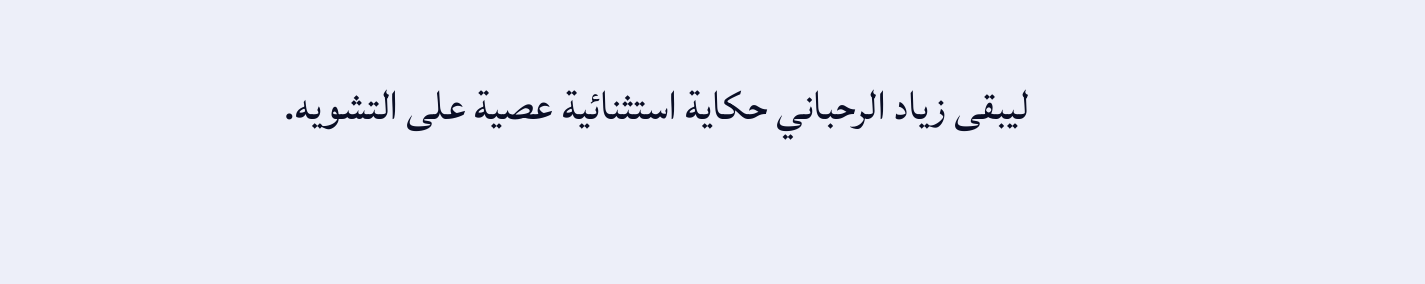ليبقى زياد الرحباني حكاية استثنائية عصية على التشويه.